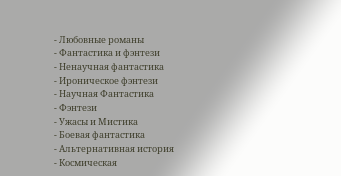- Любовные романы
- Фантастика и фэнтези
- Ненаучная фантастика
- Ироническое фэнтези
- Научная Фантастика
- Фэнтези
- Ужасы и Мистика
- Боевая фантастика
- Альтернативная история
- Космическая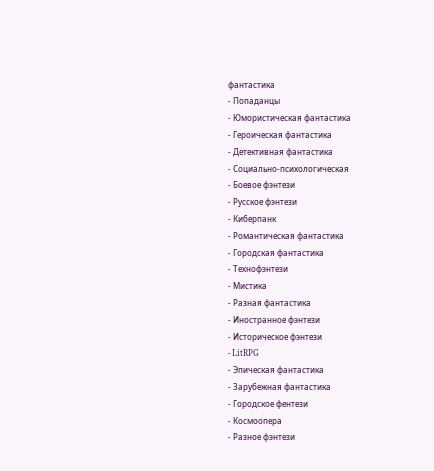фантастика
- Попаданцы
- Юмористическая фантастика
- Героическая фантастика
- Детективная фантастика
- Социально-психологическая
- Боевое фэнтези
- Русское фэнтези
- Киберпанк
- Романтическая фантастика
- Городская фантастика
- Технофэнтези
- Мистика
- Разная фантастика
- Иностранное фэнтези
- Историческое фэнтези
- LitRPG
- Эпическая фантастика
- Зарубежная фантастика
- Городское фентези
- Космоопера
- Разное фэнтези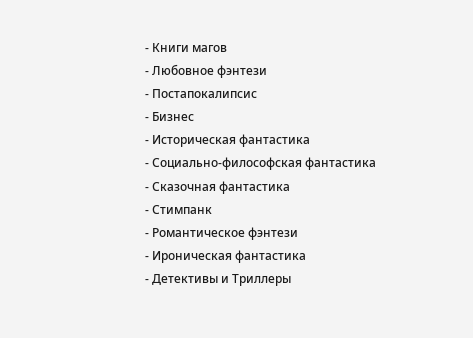- Книги магов
- Любовное фэнтези
- Постапокалипсис
- Бизнес
- Историческая фантастика
- Социально-философская фантастика
- Сказочная фантастика
- Стимпанк
- Романтическое фэнтези
- Ироническая фантастика
- Детективы и Триллеры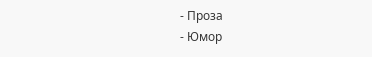- Проза
- Юмор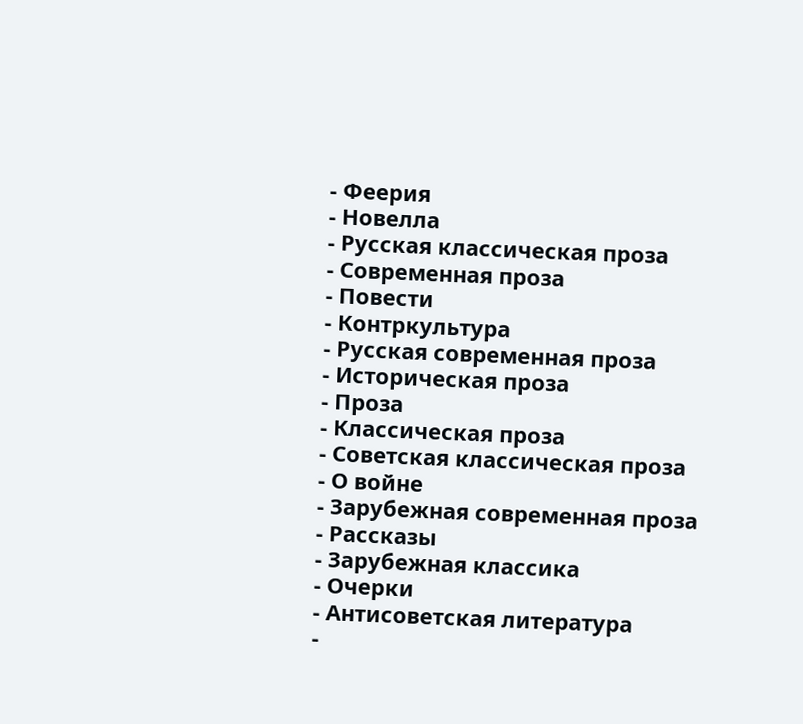- Феерия
- Новелла
- Русская классическая проза
- Современная проза
- Повести
- Контркультура
- Русская современная проза
- Историческая проза
- Проза
- Классическая проза
- Советская классическая проза
- О войне
- Зарубежная современная проза
- Рассказы
- Зарубежная классика
- Очерки
- Антисоветская литература
-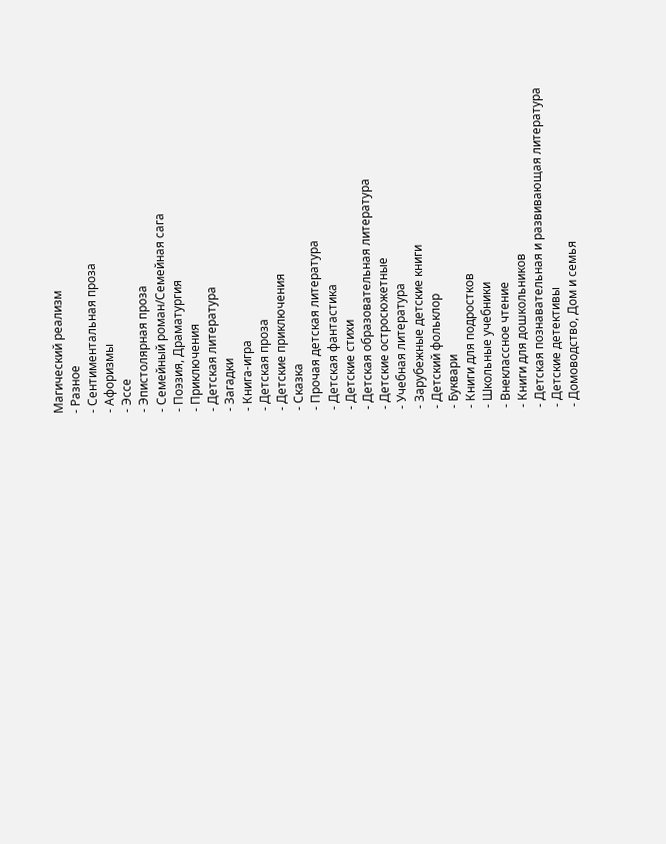Магический реализм
- Разное
- Сентиментальная проза
- Афоризмы
- Эссе
- Эпистолярная проза
- Семейный роман/Семейная сага
- Поэзия, Драматургия
- Приключения
- Детская литература
- Загадки
- Книга-игра
- Детская проза
- Детские приключения
- Сказка
- Прочая детская литература
- Детская фантастика
- Детские стихи
- Детская образовательная литература
- Детские остросюжетные
- Учебная литература
- Зарубежные детские книги
- Детский фольклор
- Буквари
- Книги для подростков
- Школьные учебники
- Внеклассное чтение
- Книги для дошкольников
- Детская познавательная и развивающая литература
- Детские детективы
- Домоводство, Дом и семья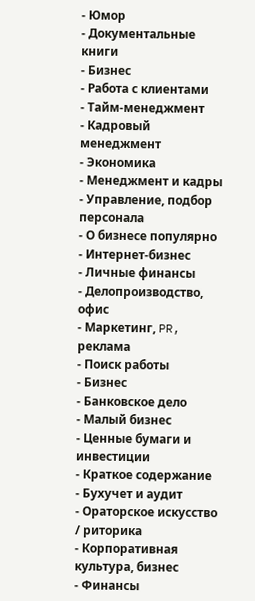- Юмор
- Документальные книги
- Бизнес
- Работа с клиентами
- Тайм-менеджмент
- Кадровый менеджмент
- Экономика
- Менеджмент и кадры
- Управление, подбор персонала
- О бизнесе популярно
- Интернет-бизнес
- Личные финансы
- Делопроизводство, офис
- Маркетинг, PR, реклама
- Поиск работы
- Бизнес
- Банковское дело
- Малый бизнес
- Ценные бумаги и инвестиции
- Краткое содержание
- Бухучет и аудит
- Ораторское искусство / риторика
- Корпоративная культура, бизнес
- Финансы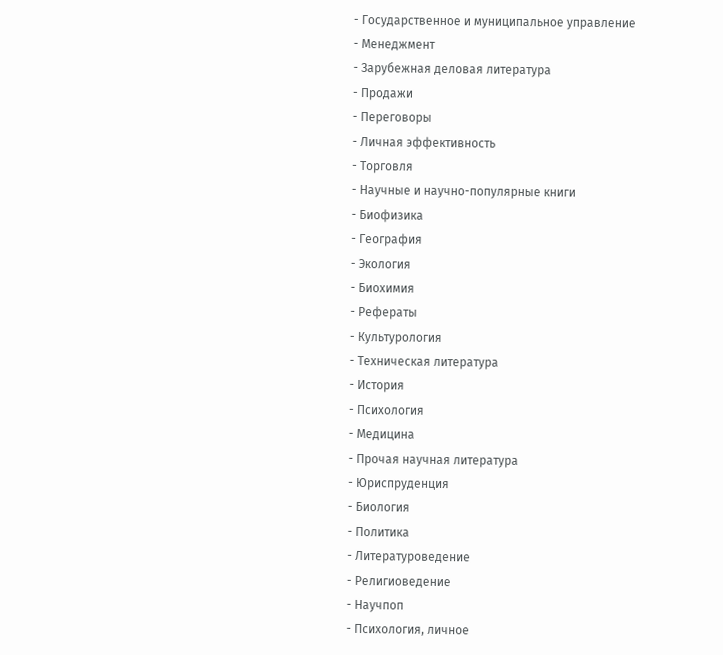- Государственное и муниципальное управление
- Менеджмент
- Зарубежная деловая литература
- Продажи
- Переговоры
- Личная эффективность
- Торговля
- Научные и научно-популярные книги
- Биофизика
- География
- Экология
- Биохимия
- Рефераты
- Культурология
- Техническая литература
- История
- Психология
- Медицина
- Прочая научная литература
- Юриспруденция
- Биология
- Политика
- Литературоведение
- Религиоведение
- Научпоп
- Психология, личное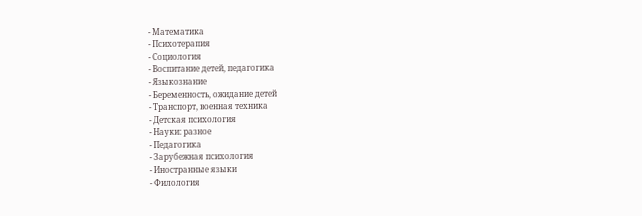- Математика
- Психотерапия
- Социология
- Воспитание детей, педагогика
- Языкознание
- Беременность, ожидание детей
- Транспорт, военная техника
- Детская психология
- Науки: разное
- Педагогика
- Зарубежная психология
- Иностранные языки
- Филология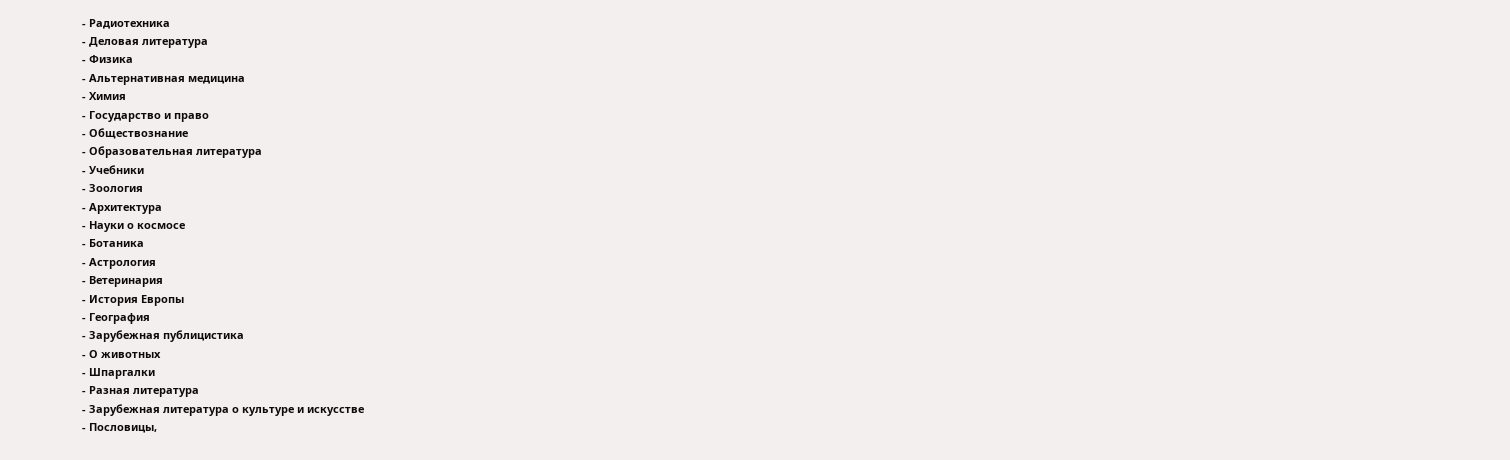- Радиотехника
- Деловая литература
- Физика
- Альтернативная медицина
- Химия
- Государство и право
- Обществознание
- Образовательная литература
- Учебники
- Зоология
- Архитектура
- Науки о космосе
- Ботаника
- Астрология
- Ветеринария
- История Европы
- География
- Зарубежная публицистика
- О животных
- Шпаргалки
- Разная литература
- Зарубежная литература о культуре и искусстве
- Пословицы,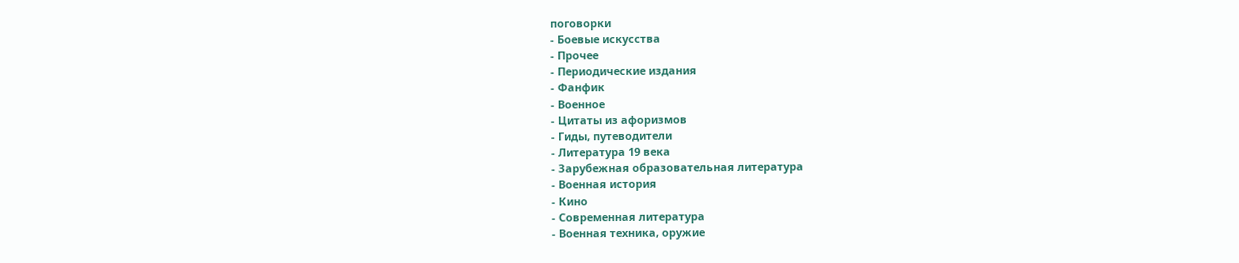поговорки
- Боевые искусства
- Прочее
- Периодические издания
- Фанфик
- Военное
- Цитаты из афоризмов
- Гиды, путеводители
- Литература 19 века
- Зарубежная образовательная литература
- Военная история
- Кино
- Современная литература
- Военная техника, оружие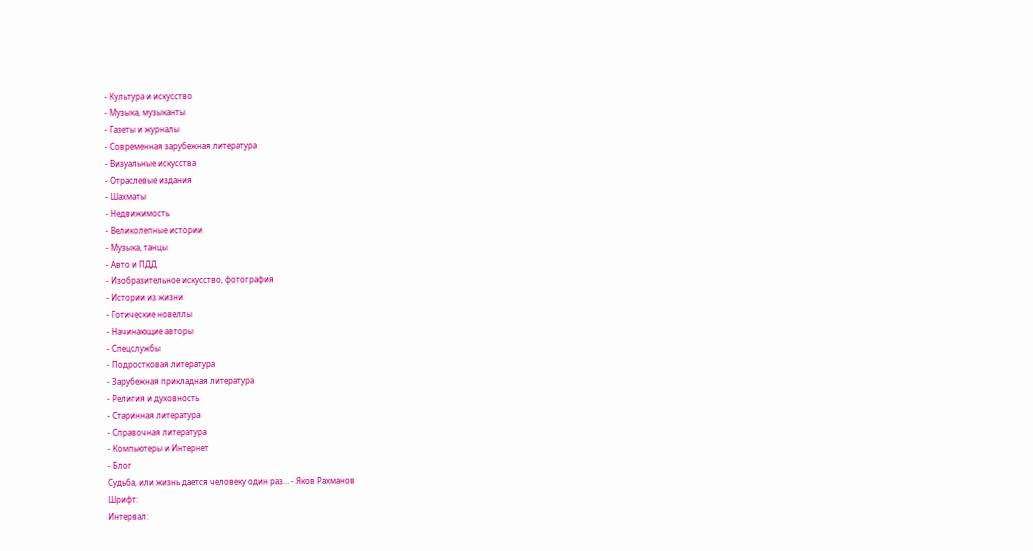- Культура и искусство
- Музыка, музыканты
- Газеты и журналы
- Современная зарубежная литература
- Визуальные искусства
- Отраслевые издания
- Шахматы
- Недвижимость
- Великолепные истории
- Музыка, танцы
- Авто и ПДД
- Изобразительное искусство, фотография
- Истории из жизни
- Готические новеллы
- Начинающие авторы
- Спецслужбы
- Подростковая литература
- Зарубежная прикладная литература
- Религия и духовность
- Старинная литература
- Справочная литература
- Компьютеры и Интернет
- Блог
Судьба, или жизнь дается человеку один раз… - Яков Рахманов
Шрифт:
Интервал: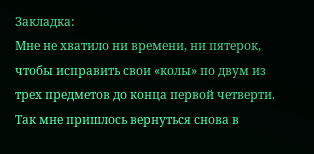Закладка:
Мне не хватило ни времени, ни пятерок, чтобы исправить свои «колы» по двум из трех предметов до конца первой четверти. Так мне пришлось вернуться снова в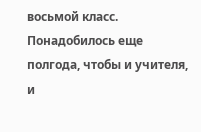восьмой класс. Понадобилось еще полгода, чтобы и учителя, и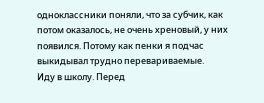одноклассники поняли, что за субчик, как потом оказалось, не очень хреновый, у них появился. Потому как пенки я подчас выкидывал трудно перевариваемые.
Иду в школу. Перед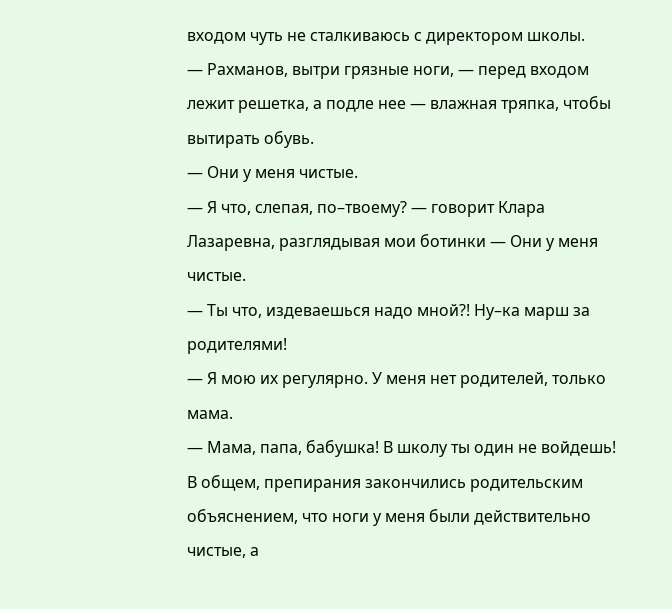входом чуть не сталкиваюсь с директором школы.
— Рахманов, вытри грязные ноги, — перед входом лежит решетка, а подле нее — влажная тряпка, чтобы вытирать обувь.
— Они у меня чистые.
— Я что, слепая, по–твоему? — говорит Клара Лазаревна, разглядывая мои ботинки — Они у меня чистые.
— Ты что, издеваешься надо мной?! Ну–ка марш за родителями!
— Я мою их регулярно. У меня нет родителей, только мама.
— Мама, папа, бабушка! В школу ты один не войдешь!
В общем, препирания закончились родительским объяснением, что ноги у меня были действительно чистые, а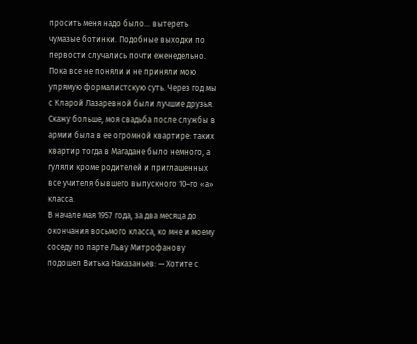просить меня надо было… вытереть чумазые ботинки. Подобные выходки по первости случались почти еженедельно. Пока все не поняли и не приняли мою упрямую формалистскую суть. Через год мы с Кларой Лазаревной были лучшие друзья. Скажу больше, моя свадьба после службы в армии была в ее огромной квартире: таких квартир тогда в Магадане было немного, а гуляли кроме родителей и приглашенных все учителя бывшего выпускного 10–го «а» класса.
В начале мая 1957 года, за два месяца до окончания восьмого класса, ко мне и моему соседу по парте Льву Митрофанову подошел Витька Наказаньев: — Хотите с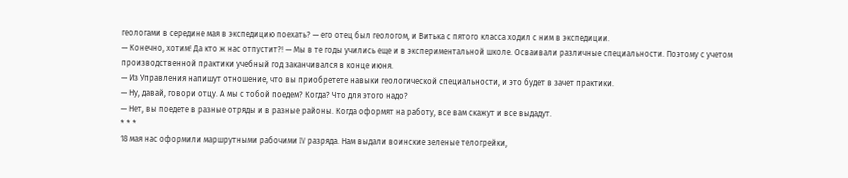геологами в середине мая в экспедицию поехать? — его отец был геологом, и Витька с пятого класса ходил с ним в экспедиции.
— Конечно, хотим! Да кто ж нас отпустит?! — Мы в те годы учились еще и в экспериментальной школе. Осваивали различные специальности. Поэтому с учетом производственной практики учебный год заканчивался в конце июня.
— Из Управления напишут отношение, что вы приобретете навыки геологической специальности, и это будет в зачет практики.
— Ну, давай, говори отцу. А мы с тобой поедем? Когда? Что для этого надо?
— Нет, вы поедете в разные отряды и в разные районы. Когда оформят на работу, все вам скажут и все выдадут.
* * *
18 мая нас оформили маршрутными рабочими IV разряда. Нам выдали воинские зеленые телогрейки,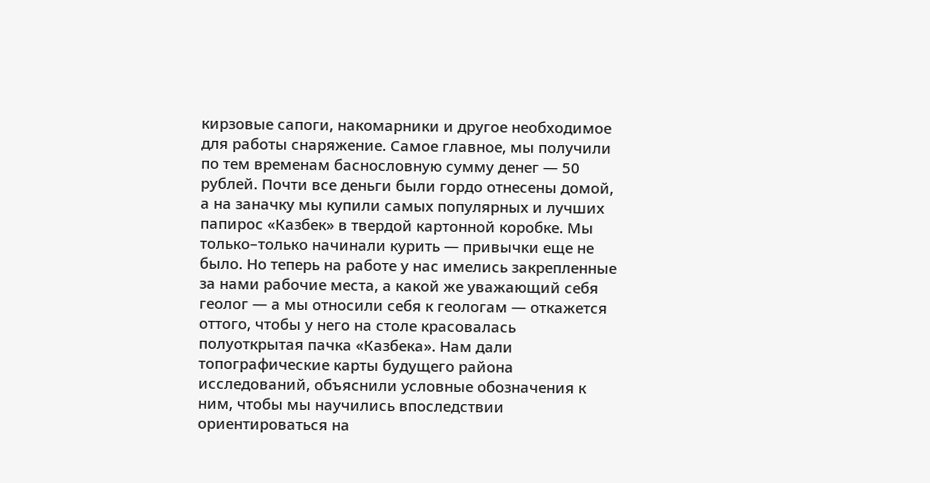кирзовые сапоги, накомарники и другое необходимое для работы снаряжение. Самое главное, мы получили по тем временам баснословную сумму денег — 50 рублей. Почти все деньги были гордо отнесены домой, а на заначку мы купили самых популярных и лучших папирос «Казбек» в твердой картонной коробке. Мы только–только начинали курить — привычки еще не было. Но теперь на работе у нас имелись закрепленные за нами рабочие места, а какой же уважающий себя геолог — а мы относили себя к геологам — откажется оттого, чтобы у него на столе красовалась полуоткрытая пачка «Казбека». Нам дали топографические карты будущего района исследований, объяснили условные обозначения к ним, чтобы мы научились впоследствии ориентироваться на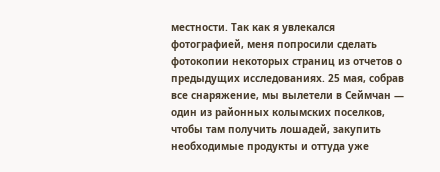местности. Так как я увлекался фотографией, меня попросили сделать фотокопии некоторых страниц из отчетов о предыдущих исследованиях. 25 мая, собрав все снаряжение, мы вылетели в Сеймчан — один из районных колымских поселков, чтобы там получить лошадей, закупить необходимые продукты и оттуда уже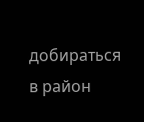добираться в район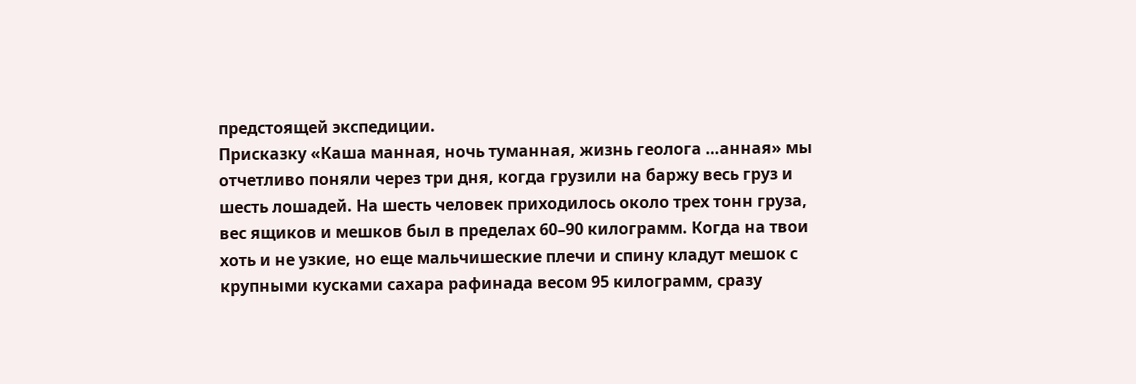предстоящей экспедиции.
Присказку «Каша манная, ночь туманная, жизнь геолога …анная» мы отчетливо поняли через три дня, когда грузили на баржу весь груз и шесть лошадей. На шесть человек приходилось около трех тонн груза, вес ящиков и мешков был в пределах 60–90 килограмм. Когда на твои хоть и не узкие, но еще мальчишеские плечи и спину кладут мешок с крупными кусками сахара рафинада весом 95 килограмм, сразу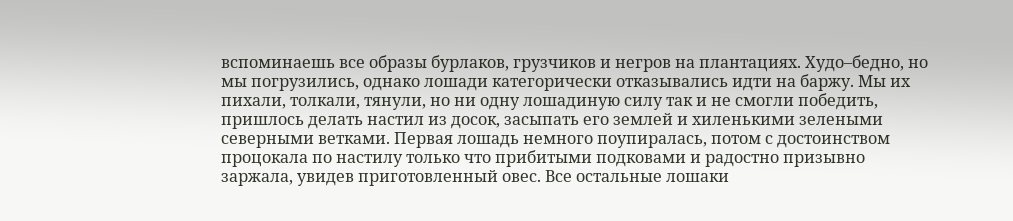вспоминаешь все образы бурлаков, грузчиков и негров на плантациях. Худо–бедно, но мы погрузились, однако лошади категорически отказывались идти на баржу. Мы их пихали, толкали, тянули, но ни одну лошадиную силу так и не смогли победить, пришлось делать настил из досок, засыпать его землей и хиленькими зелеными северными ветками. Первая лошадь немного поупиралась, потом с достоинством процокала по настилу только что прибитыми подковами и радостно призывно заржала, увидев приготовленный овес. Все остальные лошаки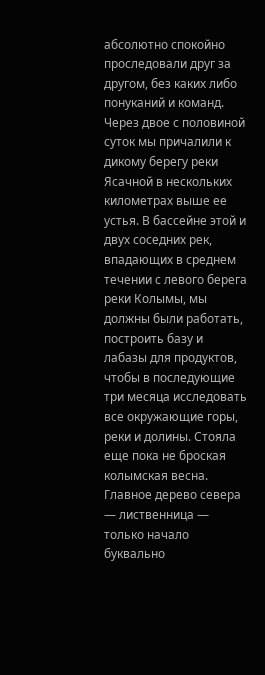абсолютно спокойно проследовали друг за другом, без каких либо понуканий и команд.
Через двое с половиной суток мы причалили к дикому берегу реки Ясачной в нескольких километрах выше ее устья. В бассейне этой и двух соседних рек, впадающих в среднем течении с левого берега реки Колымы, мы должны были работать, построить базу и лабазы для продуктов, чтобы в последующие три месяца исследовать все окружающие горы, реки и долины. Стояла еще пока не броская колымская весна. Главное дерево севера — лиственница — только начало буквально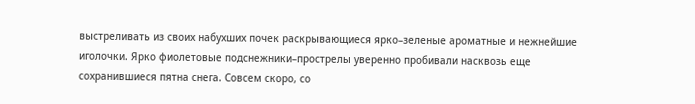выстреливать из своих набухших почек раскрывающиеся ярко–зеленые ароматные и нежнейшие иголочки. Ярко фиолетовые подснежники–прострелы уверенно пробивали насквозь еще сохранившиеся пятна снега. Совсем скоро, со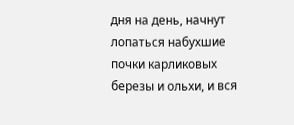дня на день, начнут лопаться набухшие почки карликовых березы и ольхи, и вся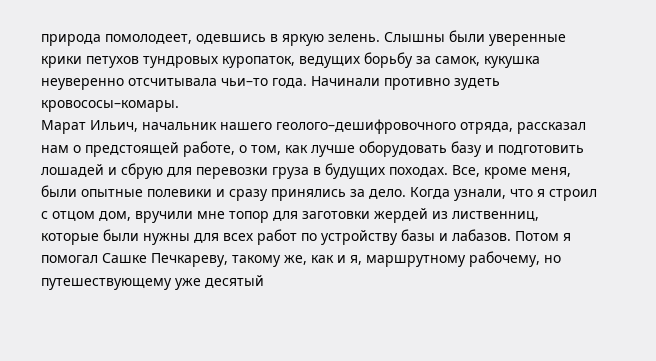природа помолодеет, одевшись в яркую зелень. Слышны были уверенные крики петухов тундровых куропаток, ведущих борьбу за самок, кукушка неуверенно отсчитывала чьи–то года. Начинали противно зудеть кровососы–комары.
Марат Ильич, начальник нашего геолого–дешифровочного отряда, рассказал нам о предстоящей работе, о том, как лучше оборудовать базу и подготовить лошадей и сбрую для перевозки груза в будущих походах. Все, кроме меня, были опытные полевики и сразу принялись за дело. Когда узнали, что я строил с отцом дом, вручили мне топор для заготовки жердей из лиственниц, которые были нужны для всех работ по устройству базы и лабазов. Потом я помогал Сашке Печкареву, такому же, как и я, маршрутному рабочему, но путешествующему уже десятый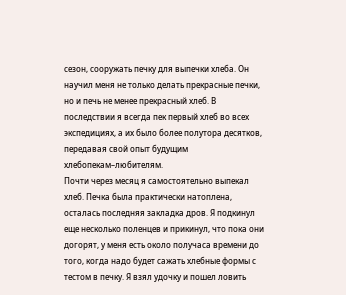сезон, сооружать печку для выпечки хлеба. Он научил меня не только делать прекрасные печки, но и печь не менее прекрасный хлеб. В последствии я всегда пек первый хлеб во всех экспедициях, а их было более полутора десятков, передавая свой опыт будущим хлебопекам–любителям.
Почти через месяц я самостоятельно выпекал хлеб. Печка была практически натоплена, осталась последняя закладка дров. Я подкинул еще несколько поленцев и прикинул, что пока они догорят, у меня есть около получаса времени до того, когда надо будет сажать хлебные формы с тестом в печку. Я взял удочку и пошел ловить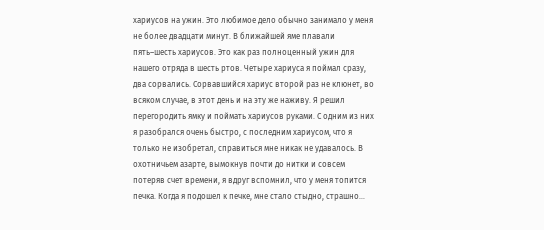хариусов на ужин. Это любимое дело обычно занимало у меня не более двадцати минут. В ближайшей яме плавали пять–шесть хариусов. Это как раз полноценный ужин для нашего отряда в шесть ртов. Четыре хариуса я поймал сразу, два сорвались. Сорвавшийся хариус второй раз не клюнет, во всяком случае, в этот день и на эту же наживу. Я решил перегородить ямку и поймать хариусов руками. С одним из них я разобрался очень быстро, с последним хариусом, что я только не изобретал, справиться мне никак не удавалось. В охотничьем азарте, вымокнув почти до нитки и совсем потеряв счет времени, я вдруг вспомнил, что у меня топится печка. Когда я подошел к печке, мне стало стыдно, страшно…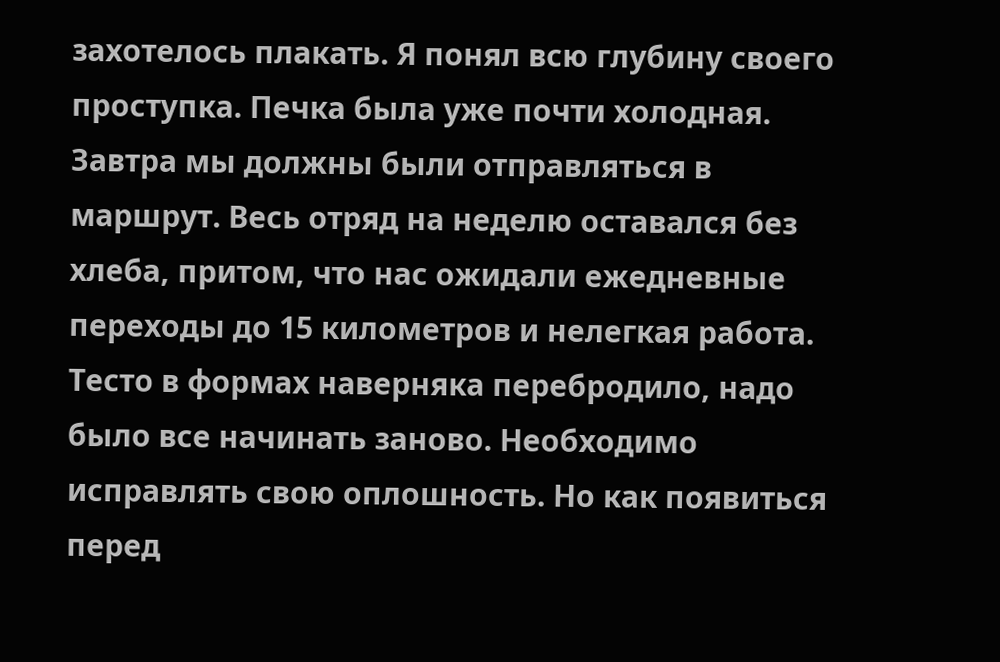захотелось плакать. Я понял всю глубину своего проступка. Печка была уже почти холодная. Завтра мы должны были отправляться в маршрут. Весь отряд на неделю оставался без хлеба, притом, что нас ожидали ежедневные переходы до 15 километров и нелегкая работа. Тесто в формах наверняка перебродило, надо было все начинать заново. Необходимо исправлять свою оплошность. Но как появиться перед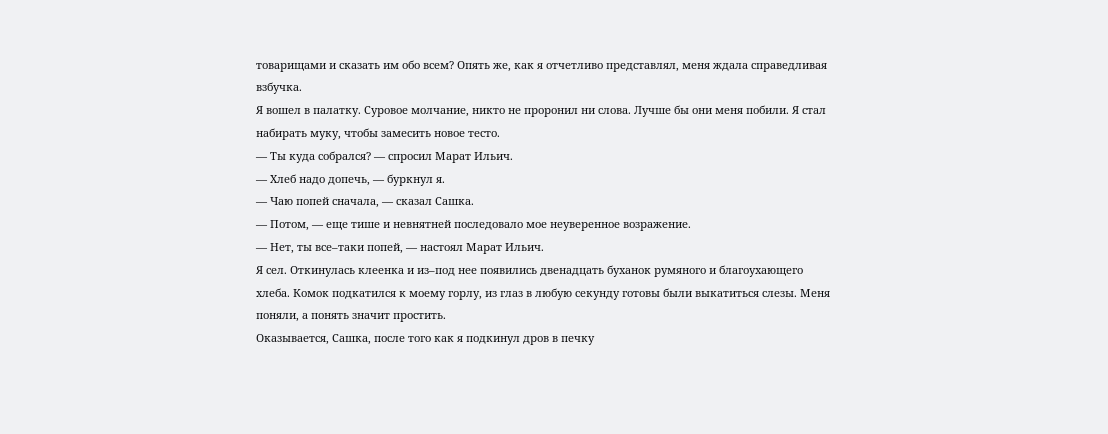товарищами и сказать им обо всем? Опять же, как я отчетливо представлял, меня ждала справедливая взбучка.
Я вошел в палатку. Суровое молчание, никто не проронил ни слова. Лучше бы они меня побили. Я стал набирать муку, чтобы замесить новое тесто.
— Ты куда собрался? — спросил Марат Ильич.
— Хлеб надо допечь, — буркнул я.
— Чаю попей сначала, — сказал Сашка.
— Потом, — еще тише и невнятней последовало мое неуверенное возражение.
— Нет, ты все–таки попей, — настоял Марат Ильич.
Я сел. Откинулась клеенка и из–под нее появились двенадцать буханок румяного и благоухающего хлеба. Комок подкатился к моему горлу, из глаз в любую секунду готовы были выкатиться слезы. Меня поняли, а понять значит простить.
Оказывается, Сашка, после того как я подкинул дров в печку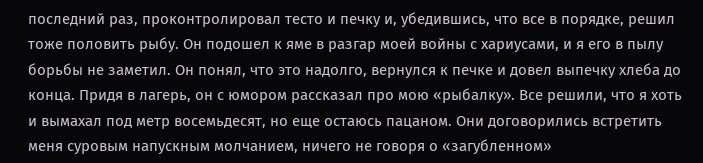последний раз, проконтролировал тесто и печку и, убедившись, что все в порядке, решил тоже половить рыбу. Он подошел к яме в разгар моей войны с хариусами, и я его в пылу борьбы не заметил. Он понял, что это надолго, вернулся к печке и довел выпечку хлеба до конца. Придя в лагерь, он с юмором рассказал про мою «рыбалку». Все решили, что я хоть и вымахал под метр восемьдесят, но еще остаюсь пацаном. Они договорились встретить меня суровым напускным молчанием, ничего не говоря о «загубленном»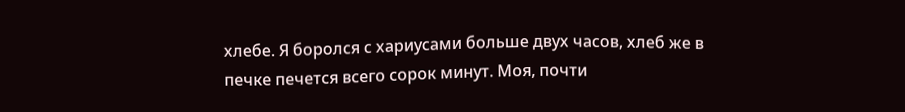хлебе. Я боролся с хариусами больше двух часов, хлеб же в печке печется всего сорок минут. Моя, почти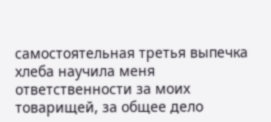самостоятельная третья выпечка хлеба научила меня ответственности за моих товарищей, за общее дело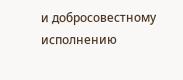и добросовестному исполнению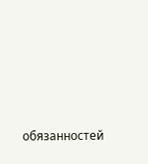обязанностей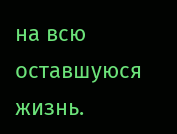на всю оставшуюся жизнь.